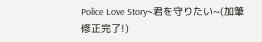Police Love Story~君を守りたい~(加筆修正完了!)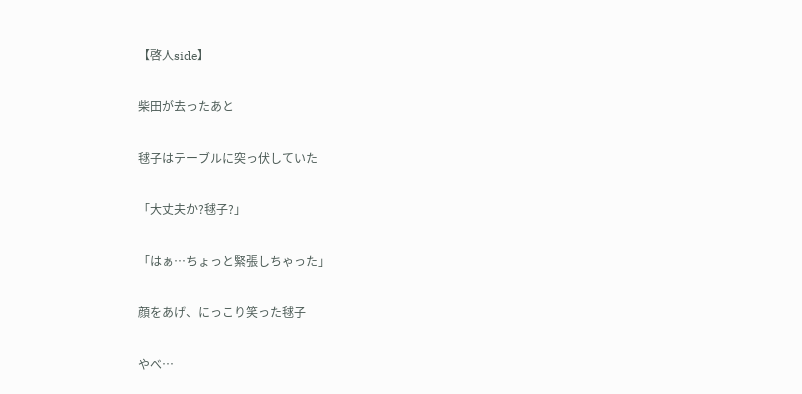【啓人side】


柴田が去ったあと


毬子はテーブルに突っ伏していた


「大丈夫か?毬子?」


「はぁ…ちょっと緊張しちゃった」


顔をあげ、にっこり笑った毬子


やべ…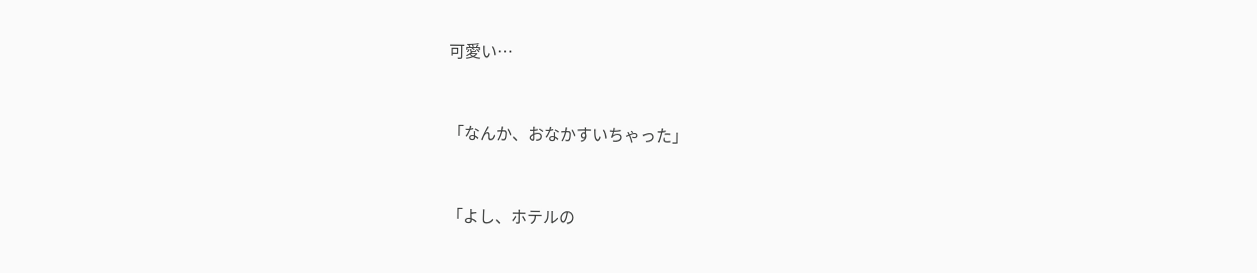可愛い…


「なんか、おなかすいちゃった」


「よし、ホテルの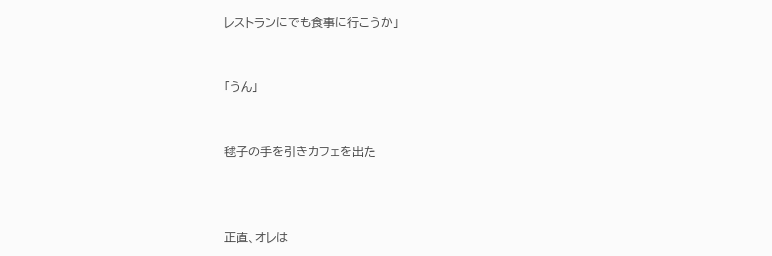レストランにでも食事に行こうか」


「うん」


毬子の手を引きカフェを出た



正直、オレは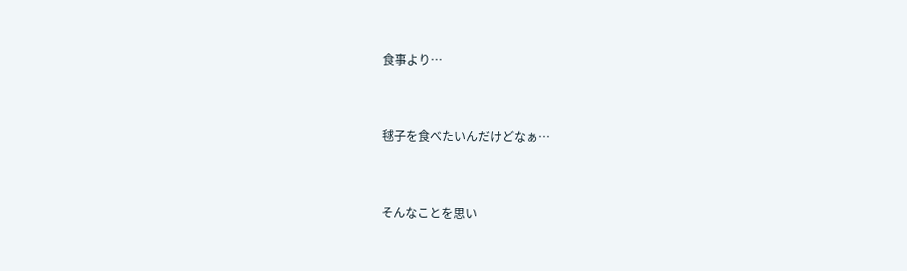食事より…


毬子を食べたいんだけどなぁ…


そんなことを思い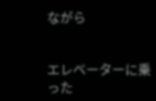ながら


エレベーターに乗った